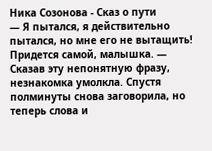Ника Созонова - Сказ о пути
— Я пытался, я действительно пытался, но мне его не вытащить! Придется самой, малышка. — Сказав эту непонятную фразу, незнакомка умолкла. Спустя полминуты снова заговорила, но теперь слова и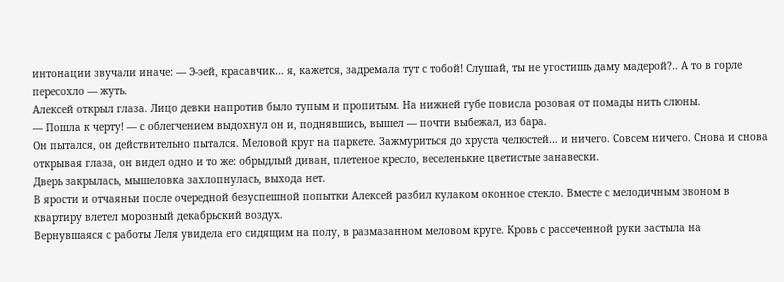интонации звучали иначе: — Э-эей, красавчик… я, кажется, задремала тут с тобой! Слушай, ты не угостишь даму мадерой?.. А то в горле пересохло — жуть.
Алексей открыл глаза. Лицо девки напротив было тупым и пропитым. На нижней губе повисла розовая от помады нить слюны.
— Пошла к черту! — с облегчением выдохнул он и, поднявшись, вышел — почти выбежал, из бара.
Он пытался, он действительно пытался. Меловой круг на паркете. Зажмуриться до хруста челюстей… и ничего. Совсем ничего. Снова и снова открывая глаза, он видел одно и то же: обрыдлый диван, плетеное кресло, веселенькие цветистые занавески.
Дверь закрылась, мышеловка захлопнулась, выхода нет.
В ярости и отчаяньи после очередной безуспешной попытки Алексей разбил кулаком оконное стекло. Вместе с мелодичным звоном в квартиру влетел морозный декабрьский воздух.
Вернувшаяся с работы Леля увидела его сидящим на полу, в размазанном меловом круге. Кровь с рассеченной руки застыла на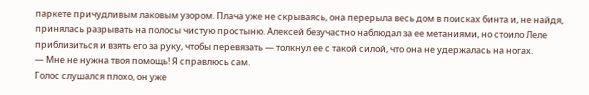паркете причудливым лаковым узором. Плача уже не скрываясь, она перерыла весь дом в поисках бинта и, не найдя, принялась разрывать на полосы чистую простыню. Алексей безучастно наблюдал за ее метаниями, но стоило Леле приблизиться и взять его за руку, чтобы перевязать — толкнул ее с такой силой, что она не удержалась на ногах.
— Мне не нужна твоя помощь! Я справлюсь сам.
Голос слушался плохо, он уже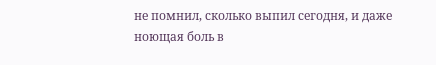не помнил, сколько выпил сегодня, и даже ноющая боль в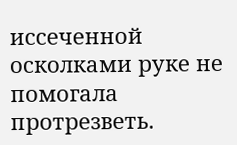иссеченной осколками руке не помогала протрезветь.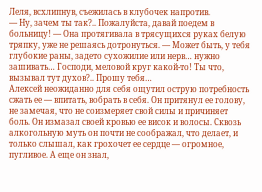Леля, всхлипнув, съежилась в клубочек напротив.
— Ну, зачем ты так?.. Пожалуйста, давай поедем в больницу! — Она протягивала в трясущихся руках белую тряпку, уже не решаясь дотронуться. — Может быть, у тебя глубокие раны, задето сухожилие или нерв… нужно зашивать… Господи, меловой круг какой-то! Ты что, вызывал тут духов?.. Прошу тебя…
Алексей неожиданно для себя ощутил острую потребность сжать ее — впитать, вобрать в себя. Он притянул ее голову, не замечая, что не соизмеряет свой силы и причиняет боль. Он измазал своей кровью ее висок и волосы. Сквозь алкогольную муть он почти не соображал, что делает, и только слышал, как грохочет ее сердце — огромное, пугливое. А еще он знал,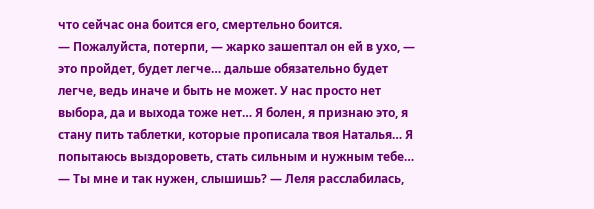что сейчас она боится его, смертельно боится.
— Пожалуйста, потерпи, — жарко зашептал он ей в ухо, — это пройдет, будет легче… дальше обязательно будет легче, ведь иначе и быть не может. У нас просто нет выбора, да и выхода тоже нет… Я болен, я признаю это, я стану пить таблетки, которые прописала твоя Наталья… Я попытаюсь выздороветь, стать сильным и нужным тебе…
— Ты мне и так нужен, слышишь? — Леля расслабилась,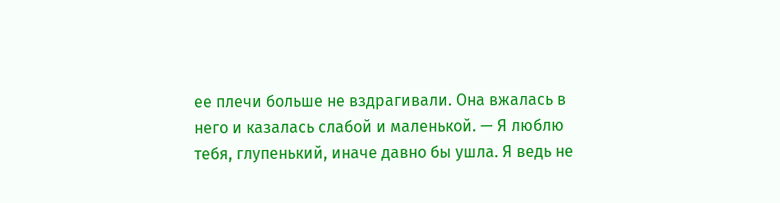ее плечи больше не вздрагивали. Она вжалась в него и казалась слабой и маленькой. — Я люблю тебя, глупенький, иначе давно бы ушла. Я ведь не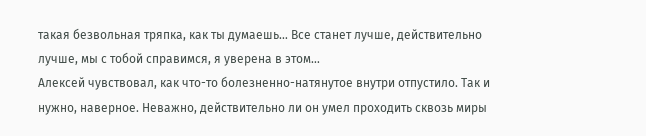такая безвольная тряпка, как ты думаешь… Все станет лучше, действительно лучше, мы с тобой справимся, я уверена в этом…
Алексей чувствовал, как что-то болезненно-натянутое внутри отпустило. Так и нужно, наверное. Неважно, действительно ли он умел проходить сквозь миры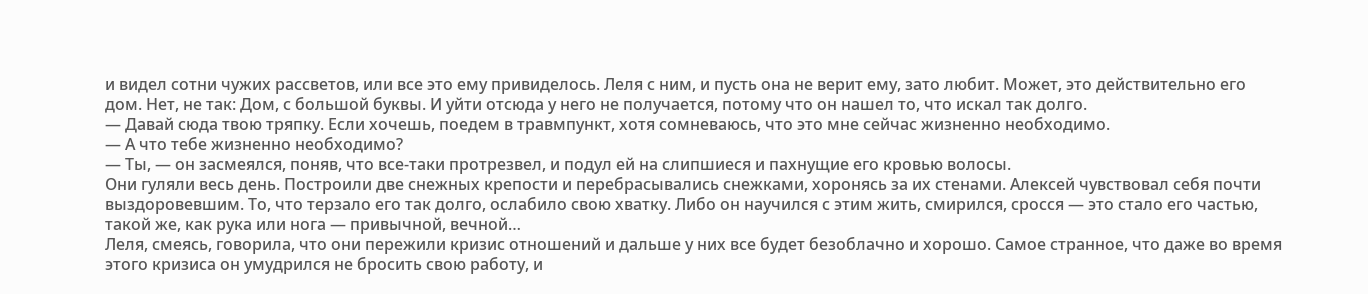и видел сотни чужих рассветов, или все это ему привиделось. Леля с ним, и пусть она не верит ему, зато любит. Может, это действительно его дом. Нет, не так: Дом, с большой буквы. И уйти отсюда у него не получается, потому что он нашел то, что искал так долго.
— Давай сюда твою тряпку. Если хочешь, поедем в травмпункт, хотя сомневаюсь, что это мне сейчас жизненно необходимо.
— А что тебе жизненно необходимо?
— Ты, — он засмеялся, поняв, что все-таки протрезвел, и подул ей на слипшиеся и пахнущие его кровью волосы.
Они гуляли весь день. Построили две снежных крепости и перебрасывались снежками, хоронясь за их стенами. Алексей чувствовал себя почти выздоровевшим. То, что терзало его так долго, ослабило свою хватку. Либо он научился с этим жить, смирился, сросся — это стало его частью, такой же, как рука или нога — привычной, вечной…
Леля, смеясь, говорила, что они пережили кризис отношений и дальше у них все будет безоблачно и хорошо. Самое странное, что даже во время этого кризиса он умудрился не бросить свою работу, и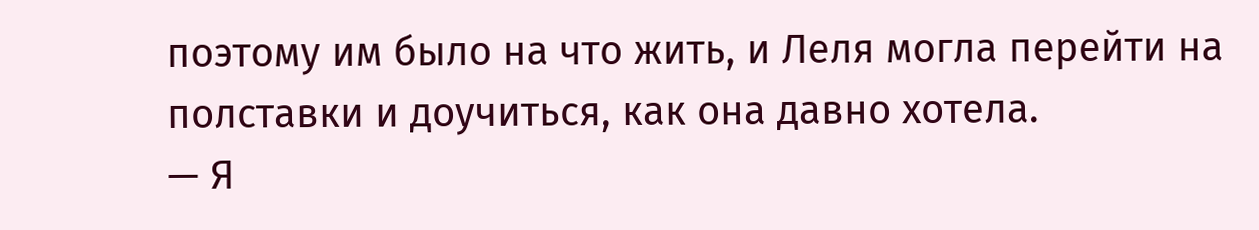поэтому им было на что жить, и Леля могла перейти на полставки и доучиться, как она давно хотела.
— Я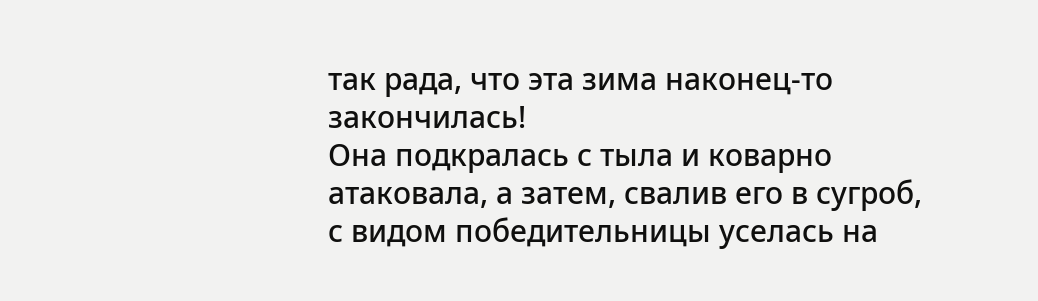так рада, что эта зима наконец-то закончилась!
Она подкралась с тыла и коварно атаковала, а затем, свалив его в сугроб, с видом победительницы уселась на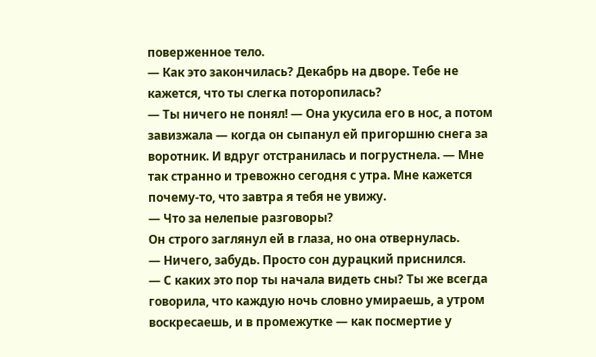поверженное тело.
— Как это закончилась? Декабрь на дворе. Тебе не кажется, что ты слегка поторопилась?
— Ты ничего не понял! — Она укусила его в нос, а потом завизжала — когда он сыпанул ей пригоршню снега за воротник. И вдруг отстранилась и погрустнела. — Мне так странно и тревожно сегодня с утра. Мне кажется почему-то, что завтра я тебя не увижу.
— Что за нелепые разговоры?
Он строго заглянул ей в глаза, но она отвернулась.
— Ничего, забудь. Просто сон дурацкий приснился.
— С каких это пор ты начала видеть сны? Ты же всегда говорила, что каждую ночь словно умираешь, а утром воскресаешь, и в промежутке — как посмертие у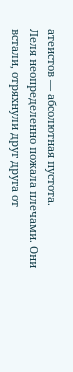атеистов — абсолютная пустота.
Леля неопределенно пожала плечами. Они встали, отряхнули друг друга от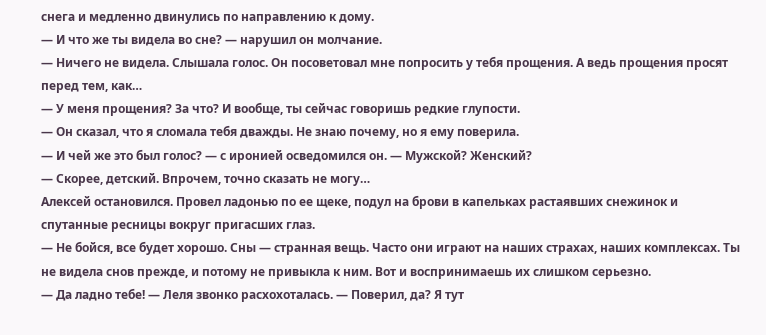снега и медленно двинулись по направлению к дому.
— И что же ты видела во сне? — нарушил он молчание.
— Ничего не видела. Слышала голос. Он посоветовал мне попросить у тебя прощения. А ведь прощения просят перед тем, как…
— У меня прощения? За что? И вообще, ты сейчас говоришь редкие глупости.
— Он сказал, что я сломала тебя дважды. Не знаю почему, но я ему поверила.
— И чей же это был голос? — с иронией осведомился он. — Мужской? Женский?
— Скорее, детский. Впрочем, точно сказать не могу…
Алексей остановился. Провел ладонью по ее щеке, подул на брови в капельках растаявших снежинок и спутанные ресницы вокруг пригасших глаз.
— Не бойся, все будет хорошо. Сны — странная вещь. Часто они играют на наших страхах, наших комплексах. Ты не видела снов прежде, и потому не привыкла к ним. Вот и воспринимаешь их слишком серьезно.
— Да ладно тебе! — Леля звонко расхохоталась. — Поверил, да? Я тут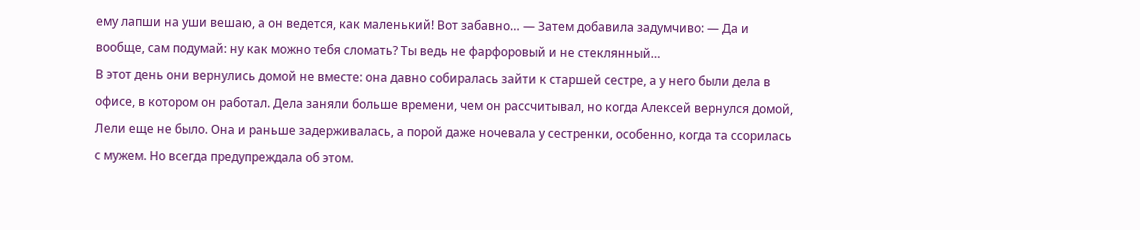ему лапши на уши вешаю, а он ведется, как маленький! Вот забавно… — Затем добавила задумчиво: — Да и вообще, сам подумай: ну как можно тебя сломать? Ты ведь не фарфоровый и не стеклянный…
В этот день они вернулись домой не вместе: она давно собиралась зайти к старшей сестре, а у него были дела в офисе, в котором он работал. Дела заняли больше времени, чем он рассчитывал, но когда Алексей вернулся домой, Лели еще не было. Она и раньше задерживалась, а порой даже ночевала у сестренки, особенно, когда та ссорилась с мужем. Но всегда предупреждала об этом.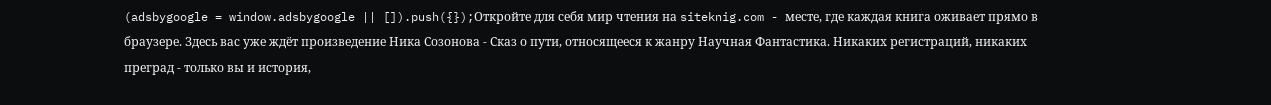(adsbygoogle = window.adsbygoogle || []).push({});Откройте для себя мир чтения на siteknig.com - месте, где каждая книга оживает прямо в браузере. Здесь вас уже ждёт произведение Ника Созонова - Сказ о пути, относящееся к жанру Научная Фантастика. Никаких регистраций, никаких преград - только вы и история,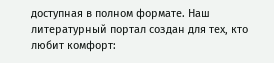доступная в полном формате. Наш литературный портал создан для тех, кто любит комфорт: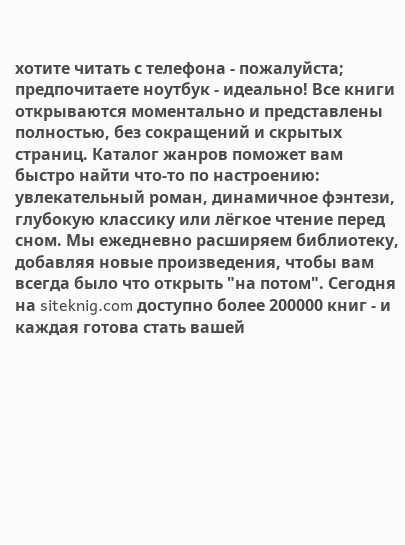хотите читать с телефона - пожалуйста; предпочитаете ноутбук - идеально! Все книги открываются моментально и представлены полностью, без сокращений и скрытых страниц. Каталог жанров поможет вам быстро найти что-то по настроению: увлекательный роман, динамичное фэнтези, глубокую классику или лёгкое чтение перед сном. Мы ежедневно расширяем библиотеку, добавляя новые произведения, чтобы вам всегда было что открыть "на потом". Сегодня на siteknig.com доступно более 200000 книг - и каждая готова стать вашей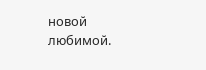новой любимой.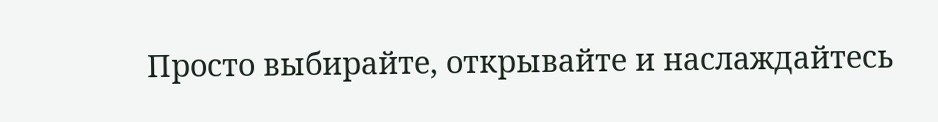Просто выбирайте, открывайте и наслаждайтесь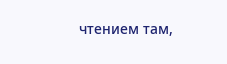чтением там,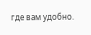где вам удобно.